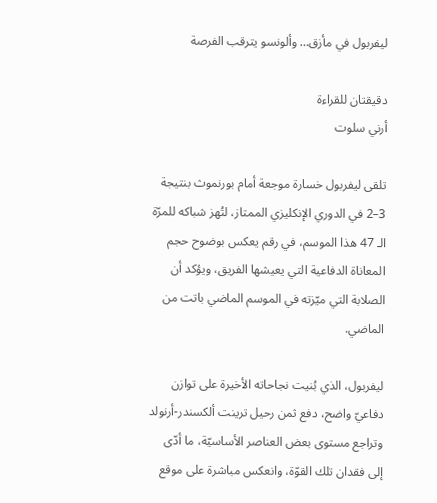ليفربول في مأزق… وألونسو يترقب الفرصة

دقيقتان للقراءة
أرني سلوت

تلقى ليفربول خسارة موجعة أمام بورنموث بنتيجة 3–2 في الدوري الإنكليزي الممتاز، لتُهز شباكه للمرّة الـ 47 هذا الموسم، في رقم يعكس بوضوح حجم المعاناة الدفاعية التي يعيشها الفريق، ويؤكد أن الصلابة التي ميّزته في الموسم الماضي باتت من الماضي.

ليفربول، الذي بُنيت نجاحاته الأخيرة على توازن دفاعيّ واضح، دفع ثمن رحيل ترينت ألكسندر-أرنولد وتراجع مستوى بعض العناصر الأساسيّة، ما أدّى إلى فقدان تلك القوّة، وانعكس مباشرة على موقع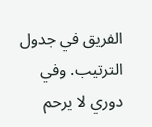الفريق في جدول الترتيب. وفي دوري لا يرحم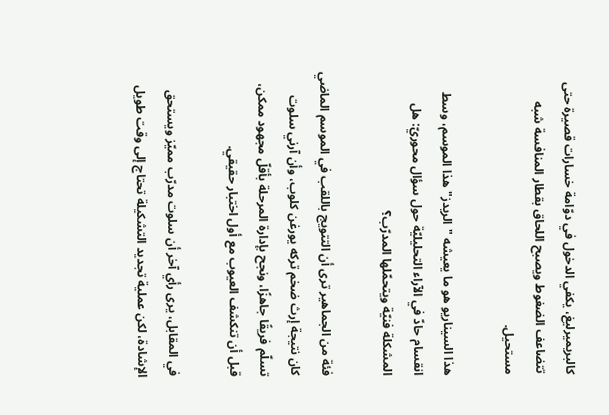كالبريميرليغ، يكفي الدخول في دوّامة خسارات قصيرة حتى تتضاعف الضغوط ويصبح اللحاق بقطار المنافسة شبه مستحيل.

هذا السيناريو هو ما يعيشه "الريدز" هذا الموسم، وسط انقسام حادّ في الآراء التحليليّة حول سؤال محوريّ: هل المشكلة فنيّة ويتحمّلها المدرّب؟

فئة من الجماهير ترى أن التتويج باللقب في الموسم الماضي كان نتيجة إرث ضخم تركه يورغن كلوب، وأن آرني سلوت تسلّم فريقًا جاهزًا، ونجح بإدارة المرحلة بأقلّ مجهود ممكن، قبل أن تنكشف العيوب مع أول اختبار حقيقي.

في المقابل، يرى رأي آخر أن سلوت مدرّب مميّز ويستحق الإشادة، لكن عملية تجديد التشكيلة تحتاج إلى وقت طويل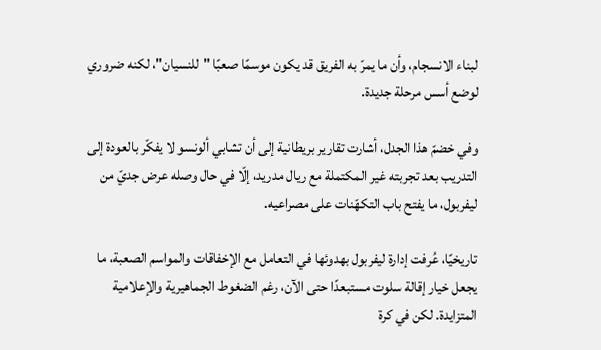لبناء الانسجام، وأن ما يمرّ به الفريق قد يكون موسمًا صعبًا "للنسيان"، لكنه ضروري لوضع أسس مرحلة جديدة.

وفي خضمّ هذا الجدل، أشارت تقارير بريطانية إلى أن تشابي ألونسو لا يفكّر بالعودة إلى التدريب بعد تجربته غير المكتملة مع ريال مدريد، إلّا في حال وصله عرض جديّ من ليفربول، ما يفتح باب التكهّنات على مصراعيه.

تاريخيًا، عُرفت إدارة ليفربول بهدوئها في التعامل مع الإخفاقات والمواسم الصعبة، ما يجعل خيار إقالة سلوت مستبعدًا حتى الآن، رغم الضغوط الجماهيرية والإعلامية المتزايدة. لكن في كرة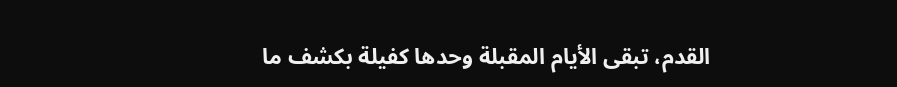القدم، تبقى الأيام المقبلة وحدها كفيلة بكشف ما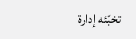تخبّئه إدارة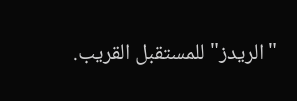"الريدز" للمستقبل القريب.